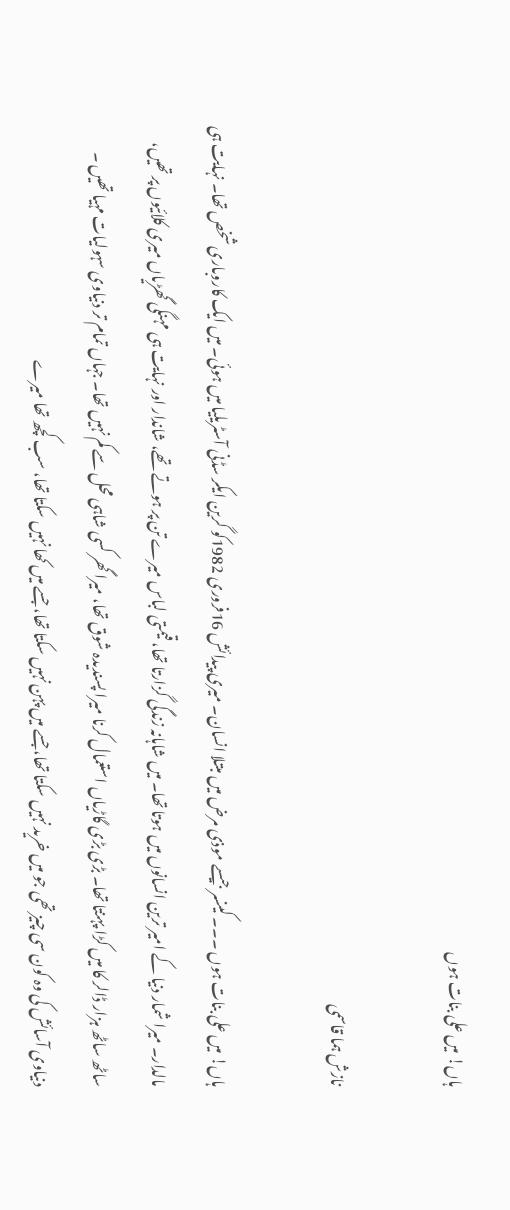ہاں! میں علی بنات ہوں

نازش ہما قاسمی

ہاں! میں علی بنات ہوں ۔۔۔ کینسر جیسے موذی مرض میں مبتلا انسان۔ میری پیدائش 16فروری 1982کو گرین ایکر سڈنی آسٹریلیا میں ہوئی۔ میں ایک کاروباری شخص تھا۔ نہایت ہی مالدار۔ میرا شمار دنیا کے امیر ترین انسانوں میں ہوتا تھا۔ میں شاہانہ زندگی گزارتا تھا، قیمتی لباس میرے تن پر ہوتے تھے، شاندار اور نہایت ہی مہنگی گھڑیاں میری کلائیوں پر تھیں، ساٹھ ساٹھ ہزار ڈالر کا میں کڑا پہنتا تھا۔ بڑی بڑی گاڑیاں استعمال کرنا میرا پسندیدہ شوق تھا، میرا گھر کسی شاہی محل سے کم نہیں تھا۔ جہاں تمام تر دنیاوی سہولیات مہیا تھیں ۔ دنیاوی آسائش کی وہ کون سی چیز تھی جو میں خرید نہیں سکتا تھا، جسے میں پہن نہیں سکتا تھا، جسے میں کھا نہیں سکتا تھا، سب کچھ تھا میرے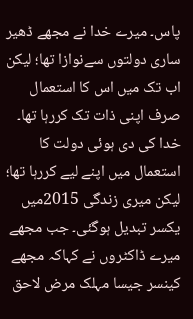پاس۔ میرے خدا نے مجھے ڈھیر ساری دولتوں سےنوازا تھا؛ لیکن اب تک میں اس کا استعمال صرف اپنی ذات تک کررہا تھا۔ خدا کی دی ہوئی دولت کا استعمال میں اپنے لیے کررہا تھا؛ لیکن میری زندگی 2015میں یکسر تبدیل ہوگئی۔ جب مجھے میرے ڈاکٹروں نے کہاکہ مجھے کینسر جیسا مہلک مرض لاحق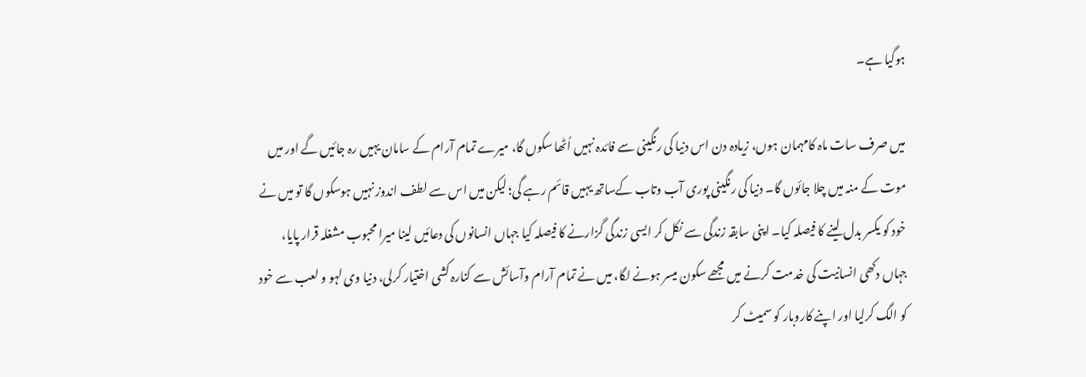ہوگیا ہے۔

میں صرف سات ماہ کامہمان ہوں، زیادہ دن اس دنیا کی رنگینی سے فائدہ نہیں اُٹھا سکوں گا، میرے تمام آرام کے سامان یہیں رہ جائیں گے اور میں موت کے منہ میں چلا جائوں گا۔ دنیا کی رنگینی پوری آب وتاب کےساتھ یہیں قائم رہے گی؛ لیکن میں اس سے لطف اندوز نہیں ہوسکوں گا تو میں نے خود کو یکسر بدل لینے کا فیصلہ کیا۔ اپنی سابقہ زندگی سے نکل کر ایسی زندگی گزارنے کا فیصلہ کیا جہاں انسانوں کی دعائیں لینا میرا محبوب مشغلہ قرار پایا، جہاں دکھی انسانیت کی خدمت کرنے میں مجھے سکون میسر ہونے لگا، میں نے تمام آرام وآسائش سے کنارہ کشی اختیار کرلی، دنیا وی لہو و لعب سے خود کو الگ کرلیا اور اپنے کاروبار کو سمیٹ کر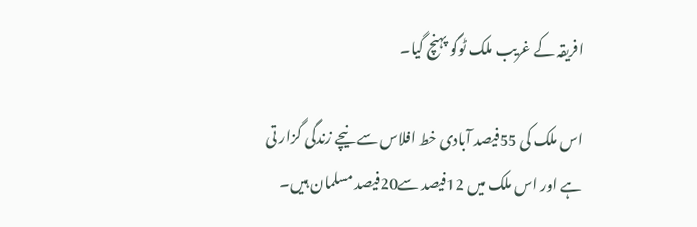افریقہ کے غریب ملک ٹوگو پہنچ گیا۔

اس ملک کی 55فیصد آبادی خط افلاس سے نیچے زندگی گزار تی ہے اور اس ملک میں 12فیصد سے20فیصد مسلمان ہیں۔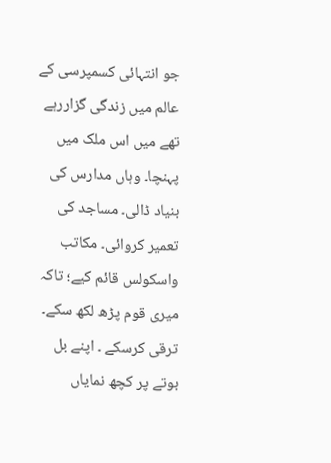جو انتہائی کسمپرسی کے عالم میں زندگی گزاررہے تھے میں اس ملک میں پہنچا۔ وہاں مدارس کی بنیاد ڈالی۔ مساجد کی تعمیر کروائی۔ مکاتب واسکولس قائم کیے؛ تاکہ میری قوم پڑھ لکھ سکے۔ ترقی کرسکے ۔ اپنے بل بوتے پر کچھ نمایاں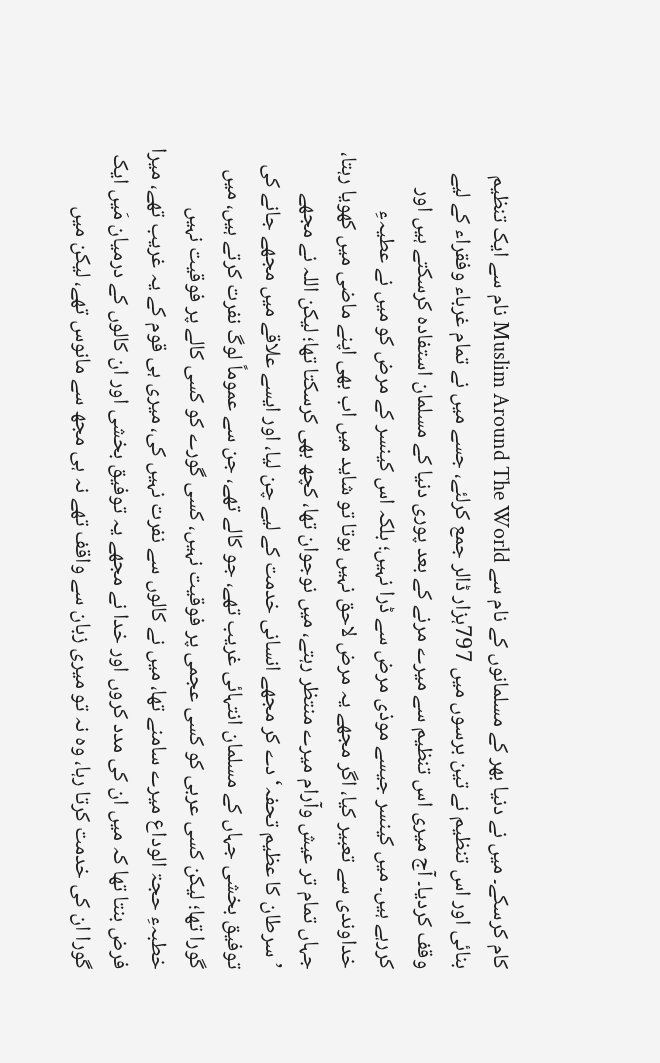کام کرسکے۔ میں نے دنیا بھر کے مسلمانوں کے نام سے Muslim Around The World نام سے ایک تنظیم بنائی اور اس تنظیم نے تین برسوں میں 797ہزار ڈالر جمع کرلئے، جسے میں نے تمام غرباء وفقراء کے لیے وقف کردیا۔ آج میری اس تنظیم سے میرے مرنے کے بعد پوری دنیا کے مسلمان استفادہ کرسکتے ہیں اور کررہے ہیں۔ میں کینسر جیسے موذی مرض سے ڈرا نہیں؛ بلکہ اس کینسر کے مرض کو میں نے عطیہءِ خداوندی سے تعبیر کیا، اگر مجھے یہ مرض لاحق نہیں ہوتا تو شاید میں اب بھی اپنے ماضی میں کھویا رہتا، جہاں تمام تر عیش وآرام میرے منتظر رہتے، میں نوجوان تھا، کچھ بھی کرسکتا تھا؛ لیکن اللہ نے مجھے ’سرطان کا عظیم تحفہ‘ دے کر مجھے انسانی خدمت کے لیے چن لیا، اور ایسے علاقے میں مجھے جانے کی توفیق بخشی جہاں کے مسلمان انتہائی غریب تھے، جو کالے تھے، جن سے عموماً لوگ نفرت کرتے ہیں، میں گورا تھا؛ لیکن کسی عربی کو کسی عجمی پر فوقیت نہیں، کسی گورے کو کسی کالے پر فوقیت نہیں  خطبہءِ حجۃ الوداع میرے سامنے تھا، میں نے کالوں سے نفرت نہیں کی، میری ہی قوم کے یہ غریب تھے، میرا فرض بنتا تھا کہ میں ان کی مدد کروں اور خدا نے مجھے یہ توفیق بخشی اور ان کالوں کے درمیان مَیں ایک گورا ان کی خدمت کرتا رہا، وہ نہ تو میری زبان سے واقف تھے نہ ہی مجھ سے مانوس تھے، لیکن میں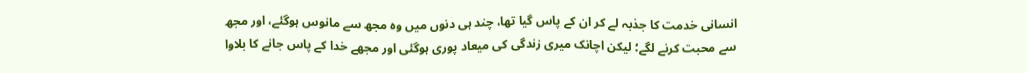انسانی خدمت کا جذبہ لے کر ان کے پاس گیا تھا، چند ہی دنوں میں وہ مجھ سے مانوس ہوگئے، اور مجھ سے محبت کرنے لگے؛ لیکن اچانک میری زندگی کی میعاد پوری ہوگئی اور مجھے خدا کے پاس جانے کا بلاوا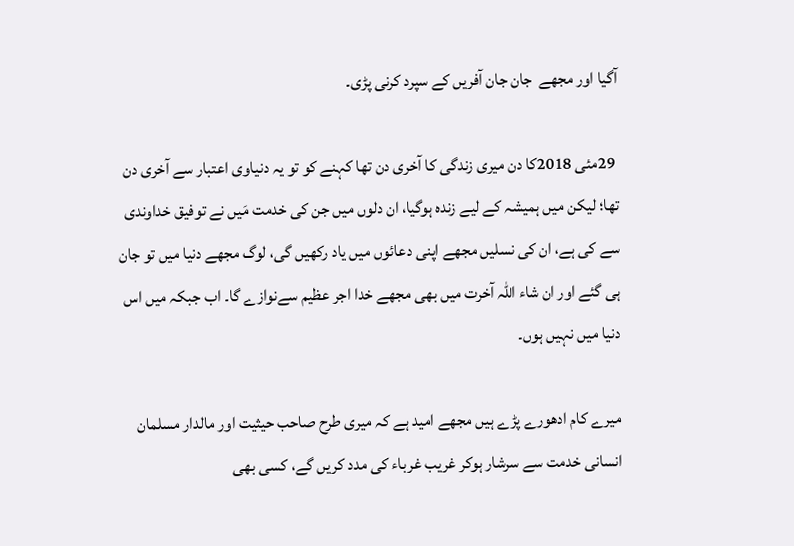آگیا اور مجھے  جان جان آفریں کے سپرد کرنی پڑی۔

 29مئی 2018کا دن میری زندگی کا آخری دن تھا کہنے کو تو یہ دنیاوی اعتبار سے آخری دن تھا؛ لیکن میں ہمیشہ کے لیے زندہ ہوگیا، ان دلوں میں جن کی خدمت مَیں نے توفیق خداوندی سے کی ہے، ان کی نسلیں مجھے اپنی دعائوں میں یاد رکھیں گی، لوگ مجھے دنیا میں تو جان ہی گئے اور ان شاء اللہ آخرت میں بھی مجھے خدا اجر عظیم سےنوازے گا۔ اب جبکہ میں اس دنیا میں نہیں ہوں۔

میرے کام ادھورے پڑے ہیں مجھے امید ہے کہ میری طرح صاحب حیثیت اور مالدار مسلمان انسانی خدمت سے سرشار ہوکر غریب غرباء کی مدد کریں گے، کسی بھی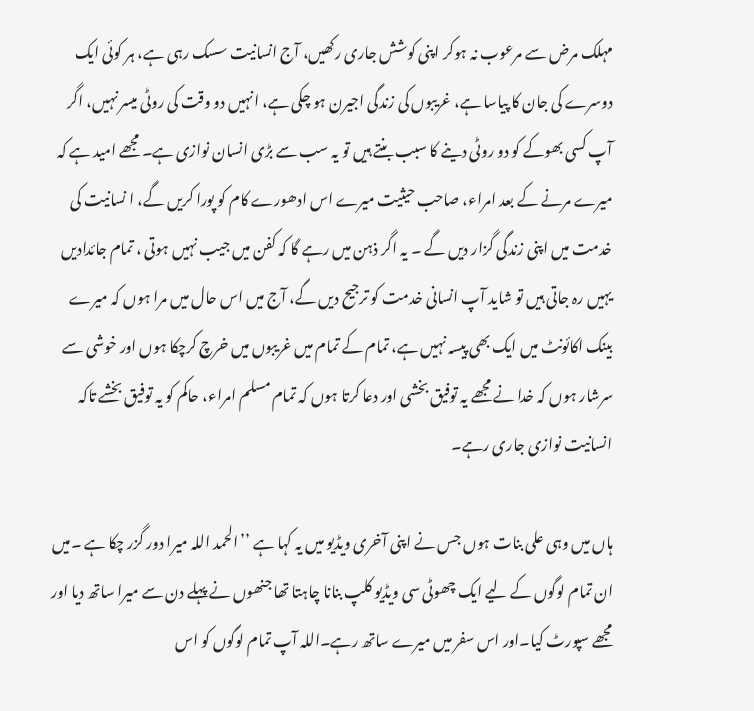مہلک مرض سے مرعوب نہ ہوکر اپنی کوشش جاری رکھیں، آج انسانیت سسک رہی ہے، ہر کوئی ایک دوسرے کی جان کا پیاسا ہے، غریبوں کی زندگی اجیرن ہو چکی ہے، انہیں دو وقت کی روٹی میسر نہیں، اگر آپ کسی بھوکے کو دو روٹی دینے کا سبب بنتے ہیں تو یہ سب سے بڑی انسان نوازی ہے۔ مجھے امید ہے کہ میرے مرنے کے بعد امراء، صاحب حیثیت میرے اس ادھورے کام کو پورا کریں گے، ا نسانیت کی خدمت میں اپنی زندگی گزار دیں گے ۔ یہ اگر ذہن میں رہے گا کہ کفن میں جیب نہیں ہوتی ، تمام جائدادیں یہیں رہ جاتی ہیں تو شاید آپ انسانی خدمت کو ترجیح دیں گے، آج میں اس حال میں مرا ہوں کہ میرے بینک اکائونٹ میں ایک بھی پیسہ نہیں ہے، تمام کے تمام میں غریبوں میں خرچ کرچکا ہوں اور خوشی سے سرشار ہوں کہ خدا نے مجھے یہ توفیق بخشی اور دعا کرتا ہوں کہ تمام مسلم امراء، حاکم کو یہ توفیق بخشے تاکہ انسانیت نوازی جاری رہے۔

ہاں میں وہی علی بنات ہوں جس نے اپنی آخری ویڈیو میں یہ کہا ہے ’’الحمد اللہ میرا دور گزر چکا ہے ۔میں ان تمام لوگوں کے لیے ایک چھوٹی سی ویڈیو کلپ بنانا چاہتا تھا جنھوں نے پہلے دن سے میرا ساتھ دیا اور مجھے سپورٹ کیا۔اور اس سفر میں میرے ساتھ رہے۔اللہ آپ تمام لوگوں کو اس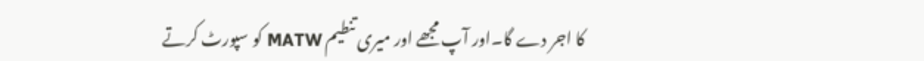کا اجر دے گا۔اور آپ مجھے اور میری تنطیم MATW کو سپورٹ کرتے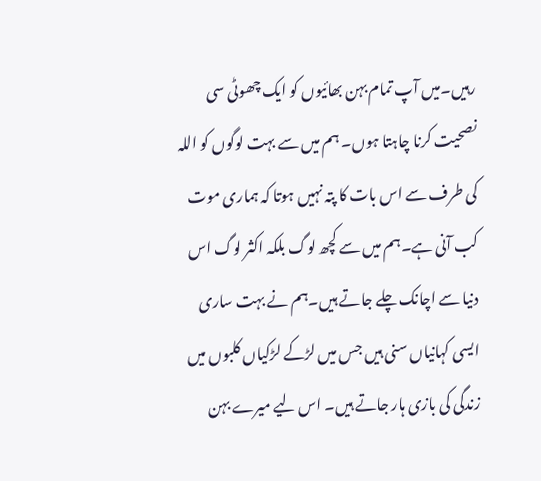رہیں۔میں آپ تمام بہن بھائیوں کو ایک چھوٹی سی نصحیت کرنا چاہتا ہوں۔ ہم میں سے بہت لوگوں کو اللہ کی طرف سے اس بات کا پتہ نہیں ہوتا کہ ہماری موت کب آنی ہے۔ہم میں سے کچھ لوگ بلکہ اکثر لوگ اس دنیا سے اچانک چلے جاتے ہیں۔ہم نے بہت ساری ایسی کہانیاں سنی ہیں جس میں لڑکے لڑکیاں کلبوں میں زندگی کی بازی ہار جاتے ہیں۔ اس لیے میرے بہن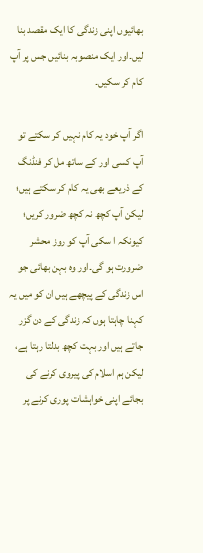بھائیوں اپنی زندگی کا ایک مقصد بنا لیں۔اور ایک منصوبہ بنائیں جس پر آپ کام کر سکیں۔

اگر آپ خود یہ کام نہیں کر سکتے تو آپ کسی اور کے ساتھ مل کر فنڈنگ کے ذریعے بھی یہ کام کر سکتے ہیں؛ لیکن آپ کچھ نہ کچھ ضرور کریں؛ کیونکہ ا سکی آپ کو روز محشر ضرورت ہو گی۔اور وہ بہن بھائی جو اس زندگی کے پیچھے ہیں ان کو میں یہ کہنا چاہتا ہوں کہ زندگی کے دن گزر جاتے ہیں اور بہت کچھ بدلتا رہتا ہے، لیکن ہم اسلام کی پیروی کرنے کی بجائے اپنی خواہشات پوری کرنے پر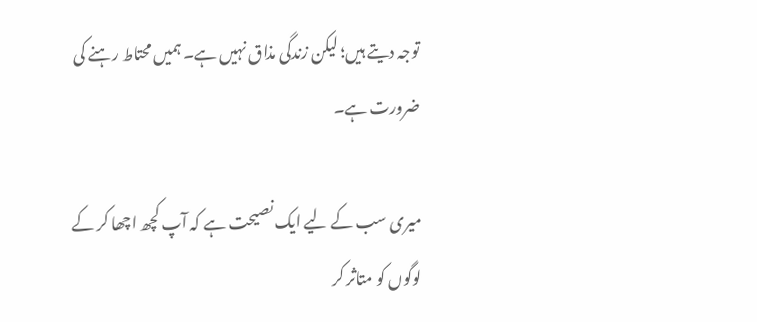توجہ دیتے ہیں؛ لیکن زندگی مذاق نہیں ہے۔ ہمیں محتاط رہنے کی ضرورت ہے۔

میری سب کے لیے ایک نصیحت ہے کہ آپ کچھ اچھا کر کے لوگوں کو متاثر کر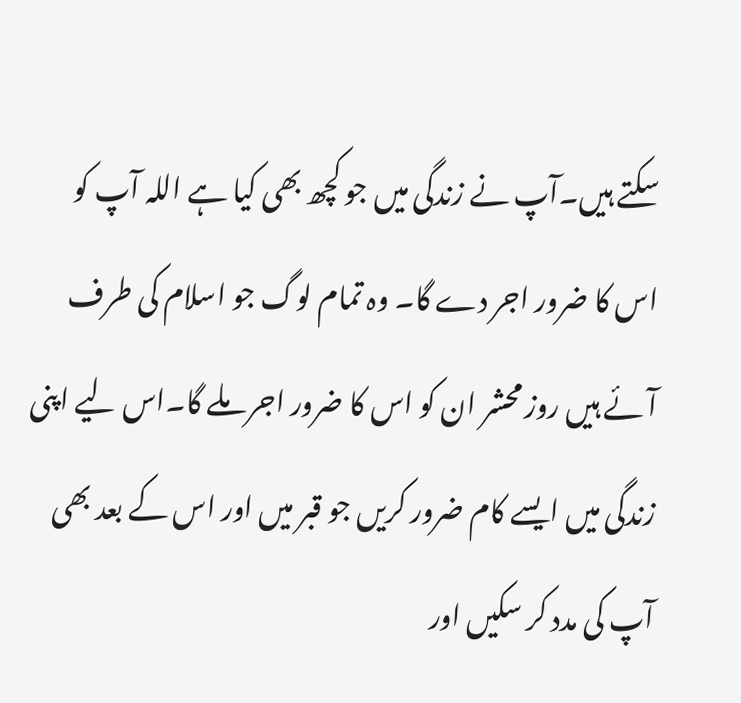سکتے ہیں۔آپ نے زندگی میں جو کچھ بھی کیا ہے اللہ آپ کو اس کا ضرور اجر دے گا۔ وہ تمام لوگ جو اسلام کی طرف آئے ہیں روز محشر ان کو اس کا ضرور اجر ملے گا۔اس لیے اپنی زندگی میں ایسے کام ضرور کریں جو قبر میں اور اس کے بعد بھی آپ کی مدد کر سکیں اور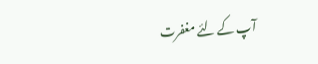آپ کے لئے مغفرت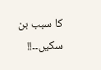کا سبب بن سکیں۔۔!!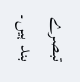تبصرے بند ہیں۔